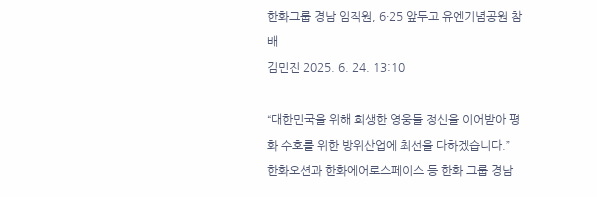한화그룹 경남 임직원, 6·25 앞두고 유엔기념공원 참배
김민진 2025. 6. 24. 13:10

“대한민국을 위해 희생한 영웅들 정신을 이어받아 평화 수호를 위한 방위산업에 최선을 다하겠습니다.”
한화오션과 한화에어로스페이스 등 한화 그룹 경남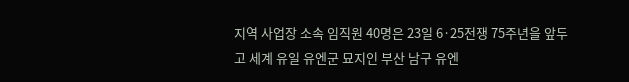지역 사업장 소속 임직원 40명은 23일 6·25전쟁 75주년을 앞두고 세계 유일 유엔군 묘지인 부산 남구 유엔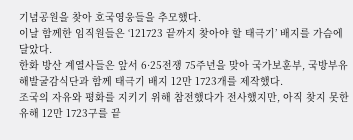기념공원을 찾아 호국영웅들을 추모했다.
이날 함께한 임직원들은 ‘121723 끝까지 찾아야 할 태극기’ 배지를 가슴에 달았다.
한화 방산 계열사들은 앞서 6·25전쟁 75주년을 맞아 국가보훈부, 국방부유해발굴감식단과 함께 태극기 배지 12만 1723개를 제작했다.
조국의 자유와 평화를 지키기 위해 참전했다가 전사했지만, 아직 찾지 못한 유해 12만 1723구를 끝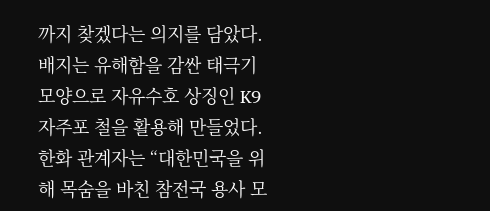까지 찾겠다는 의지를 담았다.
배지는 유해함을 감싼 태극기 모양으로 자유수호 상징인 K9 자주포 철을 활용해 만들었다.
한화 관계자는 “대한민국을 위해 목숨을 바친 참전국 용사 모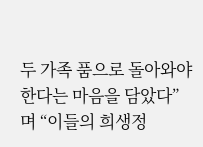두 가족 품으로 돌아와야 한다는 마음을 담았다”며 “이들의 희생정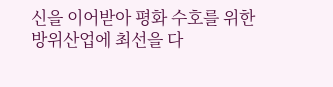신을 이어받아 평화 수호를 위한 방위산업에 최선을 다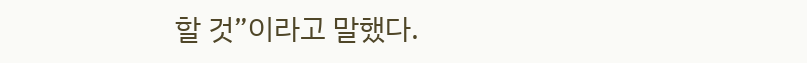할 것”이라고 말했다.